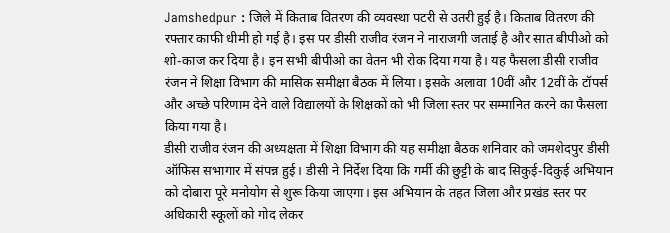Jamshedpur : जिले में किताब वितरण की व्यवस्था पटरी से उतरी हुई है। किताब वितरण की रफ्तार काफी धीमी हो गई है। इस पर डीसी राजीव रंजन ने नाराजगी जताई है और सात बीपीओ को शो-काज कर दिया है। इन सभी बीपीओ का वेतन भी रोक दिया गया है। यह फैसला डीसी राजीव रंजन ने शिक्षा विभाग की मासिक समीक्षा बैठक में लिया। इसके अलावा 10वीं और 12वीं के टॉपर्स और अच्छे परिणाम देने वाले विद्यालयों के शिक्षकों को भी जिला स्तर पर सम्मानित करने का फैसला किया गया है।
डीसी राजीव रंजन की अध्यक्षता में शिक्षा विभाग की यह समीक्षा बैठक शनिवार को जमशेदपुर डीसी ऑफिस सभागार में संपन्न हुई। डीसी ने निर्देश दिया कि गर्मी की छुट्टी के बाद सिकुई-दिकुई अभियान को दोबारा पूरे मनोयोग से शुरू किया जाएगा। इस अभियान के तहत जिला और प्रखंड स्तर पर अधिकारी स्कूलों को गोद लेकर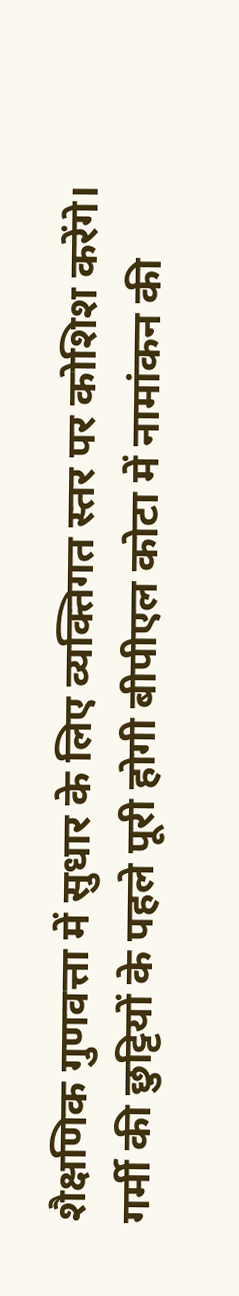शैक्षणिक गुणवत्ता में सुधार के लिए व्यक्तिगत स्तर पर कोशिश करेंगे।
गर्मी की छुट्टियों के पहले पूरी होगी बीपीएल कोटा में नामांकन की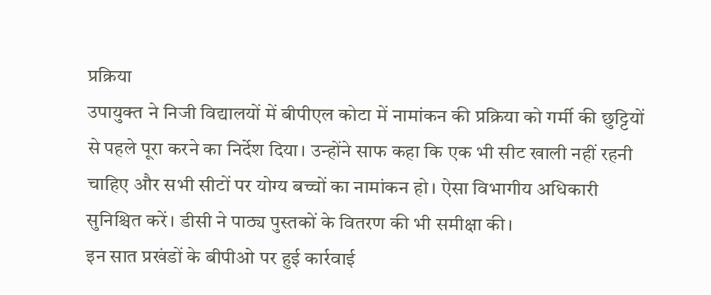प्रक्रिया
उपायुक्त ने निजी विद्यालयों में बीपीएल कोटा में नामांकन की प्रक्रिया को गर्मी की छुट्टियों से पहले पूरा करने का निर्देश दिया। उन्होंने साफ कहा कि एक भी सीट खाली नहीं रहनी चाहिए और सभी सीटों पर योग्य बच्चों का नामांकन हो। ऐसा विभागीय अधिकारी सुनिश्चित करें। डीसी ने पाठ्य पुस्तकों के वितरण की भी समीक्षा की।
इन सात प्रखंडों के बीपीओ पर हुई कार्रवाई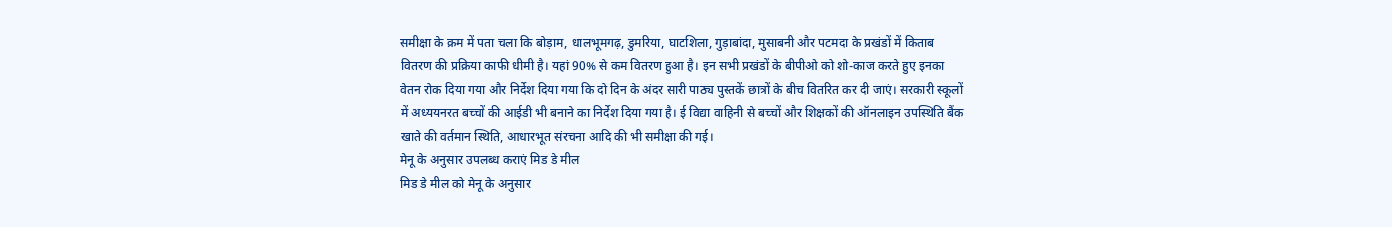समीक्षा के क्रम में पता चला कि बोड़ाम, धालभूमगढ़, डुमरिया, घाटशिला, गुड़ाबांदा, मुसाबनी और पटमदा के प्रखंडों में किताब वितरण की प्रक्रिया काफी धीमी है। यहां 90% से कम वितरण हुआ है। इन सभी प्रखंडों के बीपीओ को शो-काज करते हुए इनका वेतन रोक दिया गया और निर्देश दिया गया कि दो दिन के अंदर सारी पाठ्य पुस्तकें छात्रों के बीच वितरित कर दी जाएं। सरकारी स्कूलों में अध्ययनरत बच्चों की आईडी भी बनाने का निर्देश दिया गया है। ई विद्या वाहिनी से बच्चों और शिक्षकों की ऑनलाइन उपस्थिति बैंक खाते की वर्तमान स्थिति, आधारभूत संरचना आदि की भी समीक्षा की गई।
मेनू के अनुसार उपलब्ध कराएं मिड डे मील
मिड डे मील को मेनू के अनुसार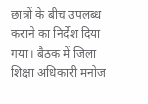छात्रों के बीच उपलब्ध कराने का निर्देश दिया गया। बैठक में जिला शिक्षा अधिकारी मनोज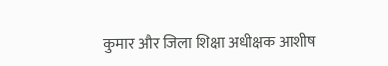कुमार और जिला शिक्षा अधीक्षक आशीष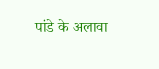पांडे के अलावा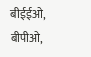बीईईओ, बीपीओ,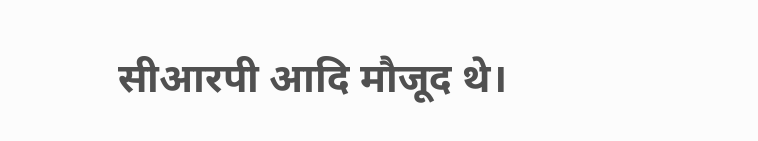सीआरपी आदि मौजूद थे।